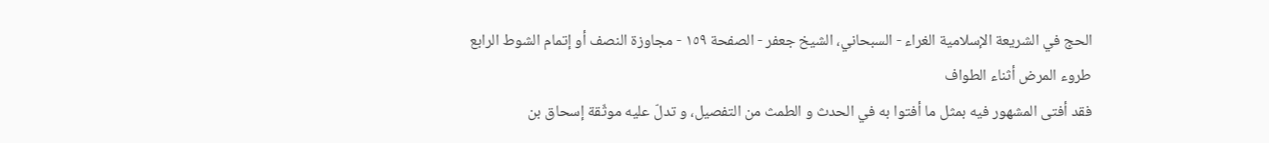الحج في الشريعة الإسلامية الغراء - السبحاني، الشيخ جعفر - الصفحة ١٥٩ - مجاوزة النصف أو إتمام الشوط الرابع
طروء المرض أثناء الطواف
فقد أفتى المشهور فيه بمثل ما أفتوا به في الحدث و الطمث من التفصيل، و تدلّ عليه موثّقة إسحاق بن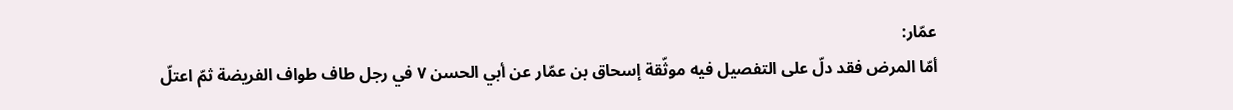عمّار:
أمّا المرض فقد دلّ على التفصيل فيه موثّقة إسحاق بن عمّار عن أبي الحسن ٧ في رجل طاف طواف الفريضة ثمّ اعتلّ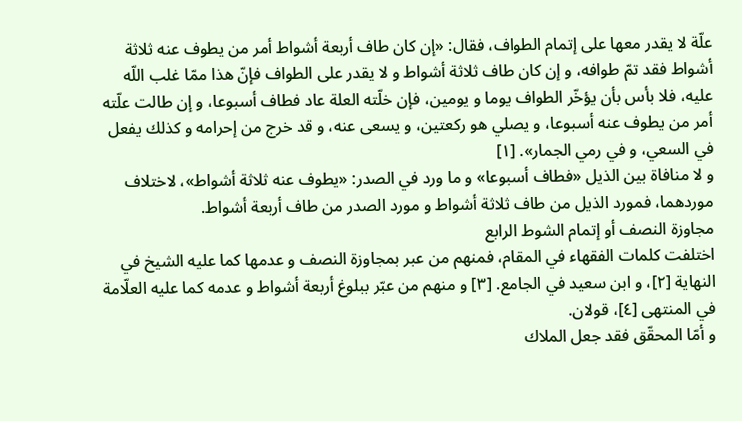علّة لا يقدر معها على إتمام الطواف، فقال: «إن كان طاف أربعة أشواط أمر من يطوف عنه ثلاثة أشواط فقد تمّ طوافه، و إن كان طاف ثلاثة أشواط و لا يقدر على الطواف فإنّ هذا ممّا غلب اللّه عليه، فلا بأس بأن يؤخّر الطواف يوما و يومين، فإن خلّته العلة عاد فطاف أسبوعا، و إن طالت علّته أمر من يطوف عنه أسبوعا، و يصلي هو ركعتين، و يسعى عنه، و قد خرج من إحرامه و كذلك يفعل في السعي، و في رمي الجمار». [١]
و لا منافاة بين الذيل «فطاف أسبوعا» و ما ورد في الصدر: «يطوف عنه ثلاثة أشواط»، لاختلاف موردهما، فمورد الذيل من طاف ثلاثة أشواط و مورد الصدر من طاف أربعة أشواط.
مجاوزة النصف أو إتمام الشوط الرابع
اختلفت كلمات الفقهاء في المقام، فمنهم من عبر بمجاوزة النصف و عدمها كما عليه الشيخ في النهاية [٢]، و ابن سعيد في الجامع. [٣] و منهم من عبّر ببلوغ أربعة أشواط و عدمه كما عليه العلّامة في المنتهى [٤]، قولان.
و أمّا المحقّق فقد جعل الملاك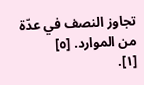تجاوز النصف في عدّة من الموارد. [٥]
[١].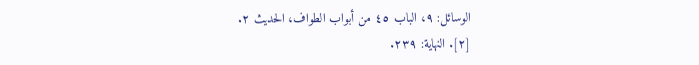الوسائل: ٩، الباب ٤٥ من أبواب الطواف، الحديث ٢.
[٢]. النهاية: ٢٣٩.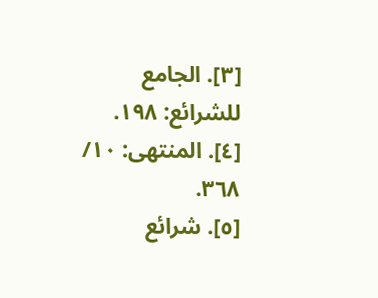[٣]. الجامع للشرائع: ١٩٨.
[٤]. المنتهى: ١٠/ ٣٦٨.
[٥]. شرائع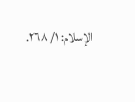الإسلام: ١/ ٢٦٨.